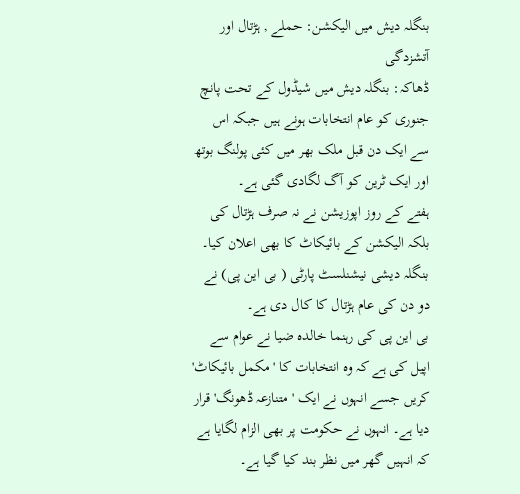بنگلہ دیش میں الیکشن: حملے , ہڑتال اور آتشزدگی
ڈھاکہ: بنگلہ دیش میں شیڈول کے تحت پانچ جنوری کو عام انتخابات ہونے ہیں جبکہ اس سے ایک دن قبل ملک بھر میں کئی پولنگ بوتھ اور ایک ٹرین کو آگ لگادی گئی ہے۔
ہفتے کے روز اپوزیشن نے نہ صرف ہڑتال کی بلکہ الیکشن کے بائیکاٹ کا بھی اعلان کیا۔ بنگلہ دیشی نیشنلسٹ پارٹی ( بی این پی) نے دو دن کی عام ہڑتال کا کال دی ہے۔
بی این پی کی رہنما خالدہ ضیا نے عوام سے اپیل کی ہے کہ وہ انتخابات کا 'مکمل بائیکاٹ' کریں جسے انہوں نے ایک ' متنازعہ ڈھونگ' قرار دیا ہے۔ انہوں نے حکومت پر بھی الزام لگایا ہے کہ انہیں گھر میں نظر بند کیا گیا ہے۔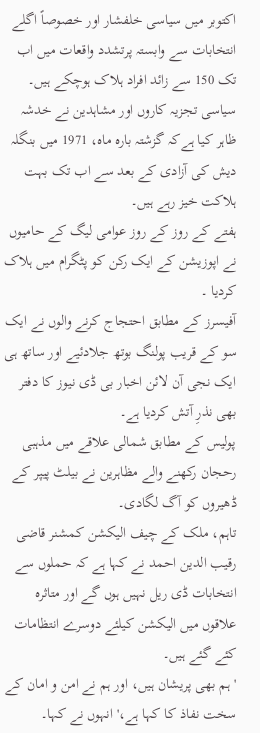اکتوبر میں سیاسی خلفشار اور خصوصاً اگلے انتخابات سے وابستہ پرتشدد واقعات میں اب تک 150 سے زائد افراد ہلاک ہوچکے ہیں۔
سیاسی تجزیہ کاروں اور مشاہدین نے خدشہ ظاہر کیا ہےکہ گزشتہ بارہ ماہ، 1971 میں بنگلہ دیش کی آزادی کے بعد سے اب تک بہت ہلاکت خیز رہے ہیں۔
ہفتے کے روز کے روز عوامی لیگ کے حامیوں نے اپوزیشن کے ایک رکن کو پٹگرام میں ہلاک کردیا ۔
آفیسرز کے مطابق احتجاج کرنے والوں نے ایک سو کے قریب پولنگ بوتھ جلادئیے اور ساتھ ہی ایک نجی آن لائن اخبار بی ڈی نیوز کا دفتر بھی نذرِ آتش کردیا ہے۔
پولیس کے مطابق شمالی علاقے میں مذہبی رحجان رکھنے والے مظاہرین نے بیلٹ پیپر کے ڈھیروں کو آگ لگادی۔
تاہم، ملک کے چیف الیکشن کمشنر قاضی رقیب الدین احمد نے کہا ہے کہ حملوں سے انتخابات ڈی ریل نہیں ہوں گے اور متاثرہ علاقوں میں الیکشن کیلئے دوسرے انتظامات کئے گئے ہیں۔
' ہم بھی پریشان ہیں، اور ہم نے امن و امان کے سخت نفاذ کا کہا ہے،' انہوں نے کہا۔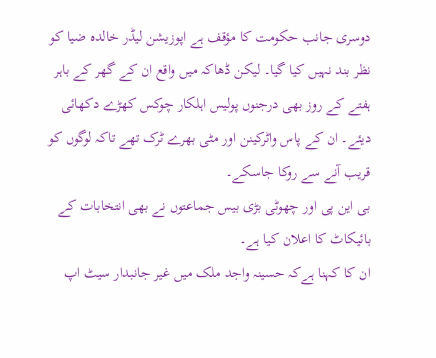دوسری جانب حکومت کا مؤقف ہے اپوزیشن لیڈر خالدہ ضیا کو نظر بند نہیں کیا گیا۔ لیکن ڈھاکہ میں واقع ان کے گھر کے باہر ہفتے کے روز بھی درجنوں پولیس اہلکار چوکس کھڑے دکھائی دیئے۔ ان کے پاس واٹرکینن اور مٹی بھرے ٹرک تھے تاکہ لوگوں کو قریب آنے سے روکا جاسکے۔
بی این پی اور چھوٹی بڑی بیس جماعتوں نے بھی انتخابات کے بائیکاٹ کا اعلان کیا ہے۔
ان کا کہنا ہےکہ حسینہ واجد ملک میں غیر جانبدار سیٹ اپ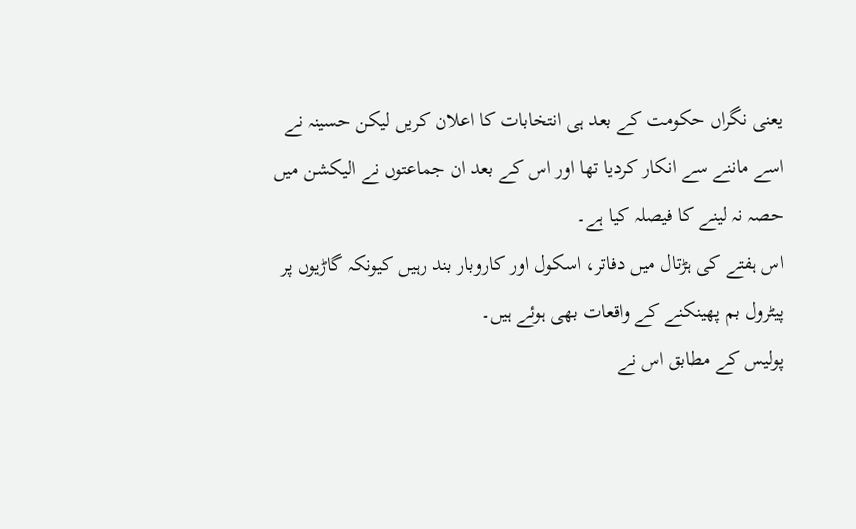یعنی نگراں حکومت کے بعد ہی انتخابات کا اعلان کریں لیکن حسینہ نے اسے ماننے سے انکار کردیا تھا اور اس کے بعد ان جماعتوں نے الیکشن میں حصہ نہ لینے کا فیصلہ کیا ہے۔
اس ہفتے کی ہڑتال میں دفاتر، اسکول اور کاروبار بند رہیں کیونکہ گاڑیوں پر پیٹرول بم پھینکنے کے واقعات بھی ہوئے ہیں۔
پولیس کے مطابق اس نے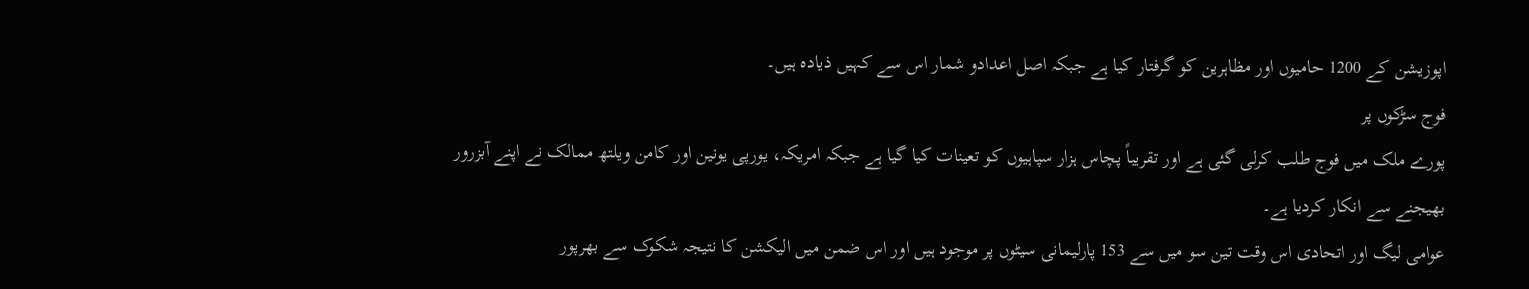اپوزیشن کے 1200 حامیوں اور مظاہرین کو گرفتار کیا ہے جبکہ اصل اعدادو شمار اس سے کہیں ذیادہ ہیں۔
فوج سڑکوں پر
پورے ملک میں فوج طلب کرلی گئی ہے اور تقریباً پچاس ہزار سپاہیوں کو تعینات کیا گیا ہے جبکہ امریکہ، یورپی یونین اور کامن ویلتھ ممالک نے اپنے آبزرور بھیجنے سے انکار کردیا ہے۔
عوامی لیگ اور اتحادی اس وقت تین سو میں سے 153 پارلیمانی سیٹوں پر موجود ہیں اور اس ضمن میں الیکشن کا نتیجہ شکوک سے بھرپور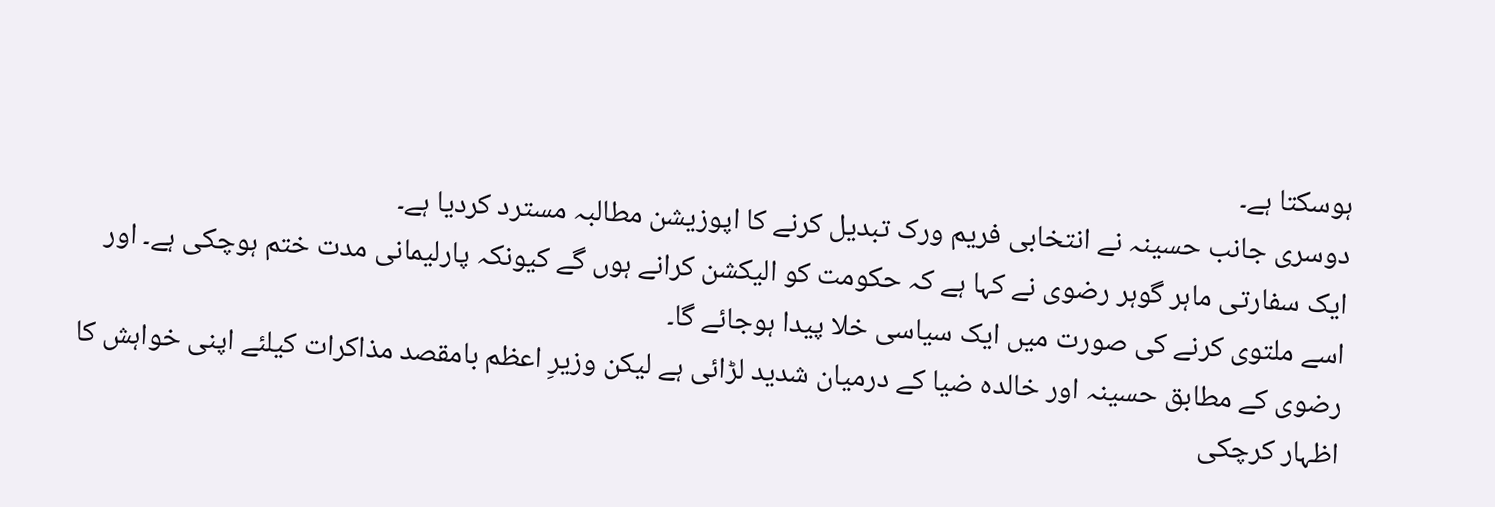ہوسکتا ہے۔
دوسری جانب حسینہ نے انتخابی فریم ورک تبدیل کرنے کا اپوزیشن مطالبہ مسترد کردیا ہے۔
ایک سفارتی ماہر گوہر رضوی نے کہا ہے کہ حکومت کو الیکشن کرانے ہوں گے کیونکہ پارلیمانی مدت ختم ہوچکی ہے۔ اور اسے ملتوی کرنے کی صورت میں ایک سیاسی خلا پیدا ہوجائے گا۔
رضوی کے مطابق حسینہ اور خالدہ ضیا کے درمیان شدید لڑائی ہے لیکن وزیرِ اعظم بامقصد مذاکرات کیلئے اپنی خواہش کا اظہار کرچکی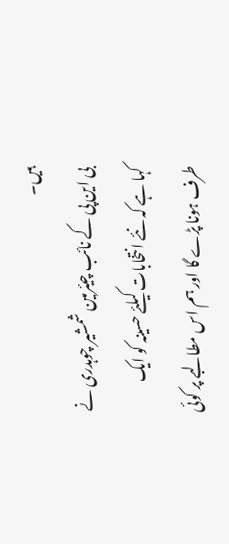ہیں۔
بی این پی کے نائب چیئرمین شمشیر چوہدری نے کہا ہے کہ نئے انتخابات کیلئے حسینہ کو ایک طرف ہونا پڑے گا اور ہم اس مطالبے پر کوئی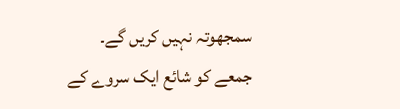سمجھوتہ نہیں کریں گے۔
جمعے کو شائع ایک سروے کے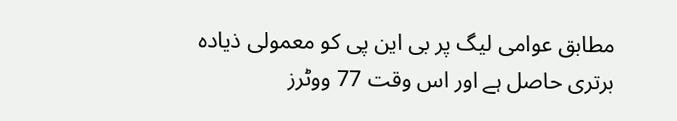مطابق عوامی لیگ پر بی این پی کو معمولی ذیادہ برتری حاصل ہے اور اس وقت 77 ووٹرز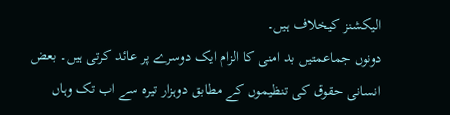الیکشنز کیخلاف ہیں۔
دونوں جماعمتیں بد امنی کا الزام ایک دوسرے پر عائد کرتی ہیں۔ بعض انسانی حقوق کی تنظیموں کے مطابق دوہزار تیرہ سے اب تک وہاں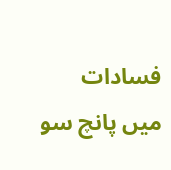فسادات میں پانچ سو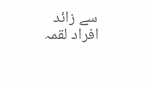سے زائد افراد لقمہ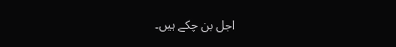اجل بن چکے ہیں۔